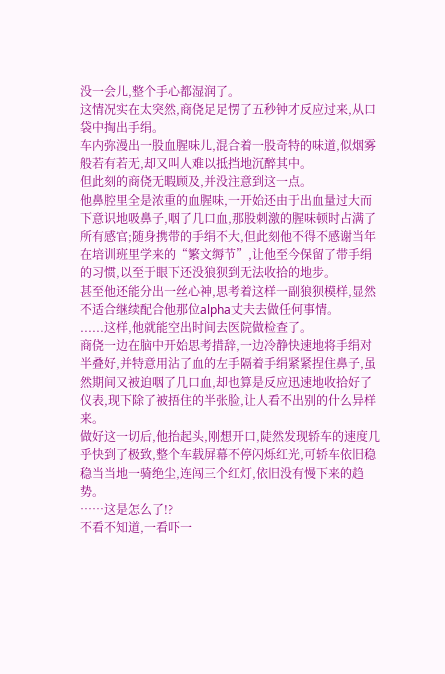没一会儿,整个手心都湿润了。
这情况实在太突然,商侥足足愣了五秒钟才反应过来,从口袋中掏出手绢。
车内弥漫出一股血腥味儿,混合着一股奇特的味道,似烟雾般若有若无,却又叫人难以抵挡地沉醉其中。
但此刻的商侥无暇顾及,并没注意到这一点。
他鼻腔里全是浓重的血腥味,一开始还由于出血量过大而下意识地吸鼻子,咽了几口血,那股刺激的腥味顿时占满了所有感官;随身携带的手绢不大,但此刻他不得不感谢当年在培训班里学来的“繁文缛节”,让他至今保留了带手绢的习惯,以至于眼下还没狼狈到无法收拾的地步。
甚至他还能分出一丝心神,思考着这样一副狼狈模样,显然不适合继续配合他那位alpha丈夫去做任何事情。
......这样,他就能空出时间去医院做检查了。
商侥一边在脑中开始思考措辞,一边冷静快速地将手绢对半叠好,并特意用沾了血的左手隔着手绢紧紧捏住鼻子,虽然期间又被迫咽了几口血,却也算是反应迅速地收拾好了仪表,现下除了被捂住的半张脸,让人看不出别的什么异样来。
做好这一切后,他抬起头,刚想开口,陡然发现轿车的速度几乎快到了极致,整个车载屏幕不停闪烁红光,可轿车依旧稳稳当当地一骑绝尘,连闯三个红灯,依旧没有慢下来的趋势。
……这是怎么了!?
不看不知道,一看吓一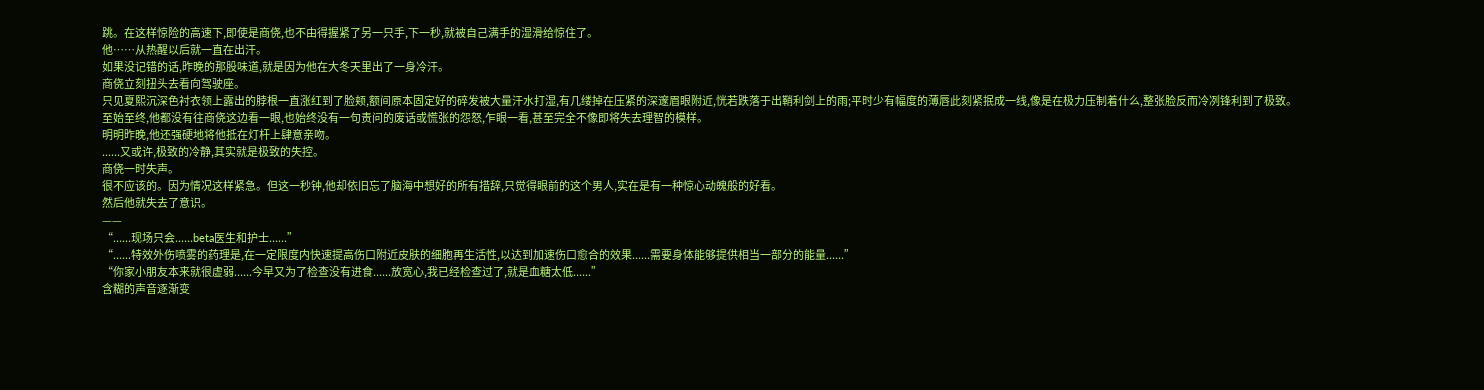跳。在这样惊险的高速下,即使是商侥,也不由得握紧了另一只手,下一秒,就被自己满手的湿滑给惊住了。
他……从热醒以后就一直在出汗。
如果没记错的话,昨晚的那股味道,就是因为他在大冬天里出了一身冷汗。
商侥立刻扭头去看向驾驶座。
只见夏熙沉深色衬衣领上露出的脖根一直涨红到了脸颊,额间原本固定好的碎发被大量汗水打湿,有几缕掉在压紧的深邃眉眼附近,恍若跌落于出鞘利剑上的雨;平时少有幅度的薄唇此刻紧抿成一线,像是在极力压制着什么,整张脸反而冷冽锋利到了极致。
至始至终,他都没有往商侥这边看一眼,也始终没有一句责问的废话或慌张的怨怒,乍眼一看,甚至完全不像即将失去理智的模样。
明明昨晚,他还强硬地将他抵在灯杆上肆意亲吻。
......又或许,极致的冷静,其实就是极致的失控。
商侥一时失声。
很不应该的。因为情况这样紧急。但这一秒钟,他却依旧忘了脑海中想好的所有措辞,只觉得眼前的这个男人,实在是有一种惊心动魄般的好看。
然后他就失去了意识。
——
“......现场只会......beta医生和护士......”
“......特效外伤喷雾的药理是,在一定限度内快速提高伤口附近皮肤的细胞再生活性,以达到加速伤口愈合的效果......需要身体能够提供相当一部分的能量......”
“你家小朋友本来就很虚弱......今早又为了检查没有进食......放宽心,我已经检查过了,就是血糖太低......”
含糊的声音逐渐变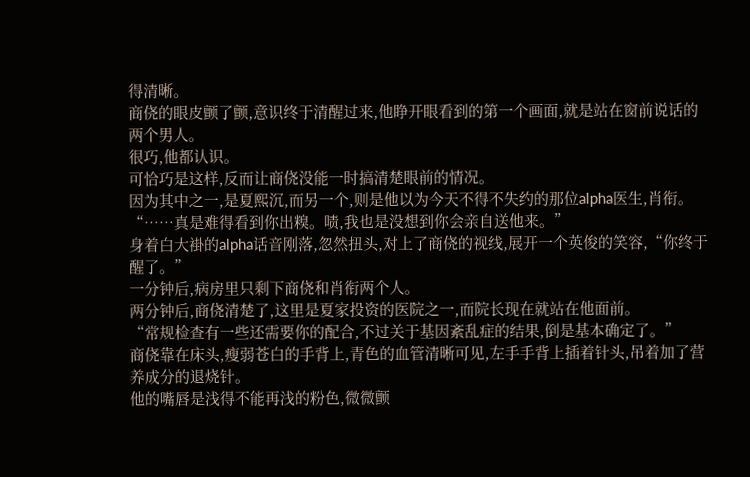得清晰。
商侥的眼皮颤了颤,意识终于清醒过来,他睁开眼看到的第一个画面,就是站在窗前说话的两个男人。
很巧,他都认识。
可恰巧是这样,反而让商侥没能一时搞清楚眼前的情况。
因为其中之一,是夏熙沉,而另一个,则是他以为今天不得不失约的那位alpha医生,肖衔。
“……真是难得看到你出糗。啧,我也是没想到你会亲自送他来。”
身着白大褂的alpha话音刚落,忽然扭头,对上了商侥的视线,展开一个英俊的笑容,“你终于醒了。”
一分钟后,病房里只剩下商侥和肖衔两个人。
两分钟后,商侥清楚了,这里是夏家投资的医院之一,而院长现在就站在他面前。
“常规检查有一些还需要你的配合,不过关于基因紊乱症的结果,倒是基本确定了。”
商侥靠在床头,瘦弱苍白的手背上,青色的血管清晰可见,左手手背上插着针头,吊着加了营养成分的退烧针。
他的嘴唇是浅得不能再浅的粉色,微微颤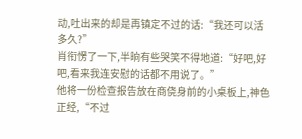动,吐出来的却是再镇定不过的话:“我还可以活多久?”
肖衔愣了一下,半晌有些哭笑不得地道:“好吧,好吧,看来我连安慰的话都不用说了。”
他将一份检查报告放在商侥身前的小桌板上,神色正经,“不过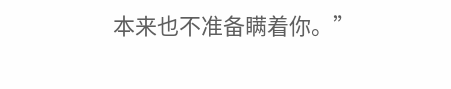本来也不准备瞒着你。”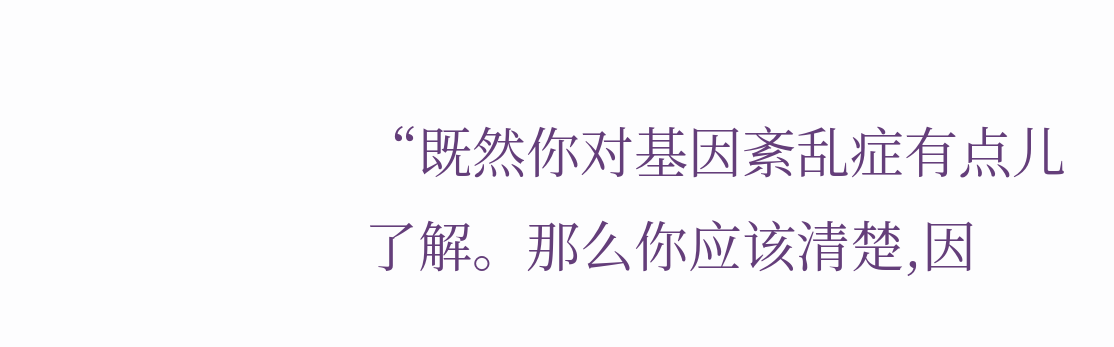“既然你对基因紊乱症有点儿了解。那么你应该清楚,因